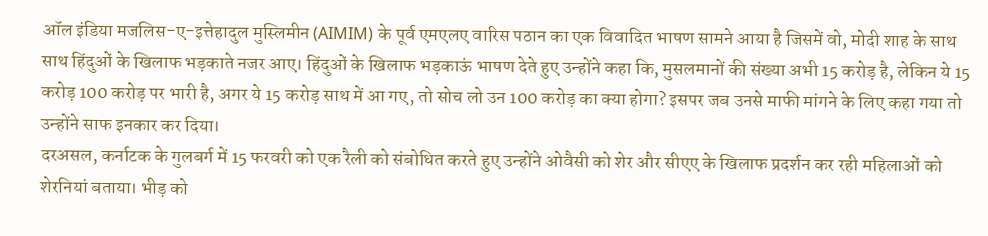ऑल इंडिया मजलिस-ए-इत्तेहादुल मुस्लिमीन (AIMIM) के पूर्व एमएलए वारिस पठान का एक विवादित भाषण सामने आया है जिसमें वो, मोदी शाह के साथ साथ हिंदुओं के खिलाफ भड़काते नजर आए। हिंदुओं के खिलाफ भड़काऊं भाषण देते हुए उन्होंने कहा कि, मुसलमानों की संख्या अभी 15 करोड़ है, लेकिन ये 15 करोड़ 100 करोड़ पर भारी है, अगर ये 15 करोड़ साथ में आ गए, तो सोच लो उन 100 करोड़ का क्या होगा? इसपर जब उनसे माफी मांगने के लिए कहा गया तो उन्होंने साफ इनकार कर दिया।
दरअसल, कर्नाटक के गुलबर्ग में 15 फरवरी को एक रैली को संबोधित करते हुए उन्होंने ओवैसी को शेर और सीएए के खिलाफ प्रदर्शन कर रही महिलाओं को शेरनियां बताया। भीड़ को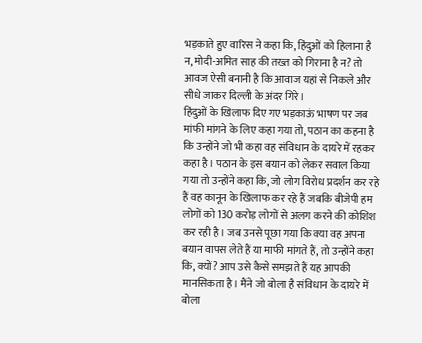भड़काते हुए वारिस ने कहा कि, हिंदुओं को हिलाना है न, मोदी-अमित साह की तख्त को गिराना है न? तो आवज ऐसी बनानी है कि आवाज यहां से निकले और सीधे जाकर दिल्ली के अंदर गिरे।
हिंदुओं के खिलाफ दिए गए भड़काऊं भाषण पर जब मांफी मांगने के लिए कहा गया तो, पठान का कहना है कि उन्होंने जो भी कहा वह संविधान के दायरे में रहकर कहा है। पठान के इस बयान को लेकर सवाल किया गया तो उन्होंने कहा कि, जो लोग विरोध प्रदर्शन कर रहे हैं वह कानून के खिलाफ कर रहे हैं जबकि बीजेपी हम लोगों को 130 करोड़ लोगों से अलग करने की कोशिश कर रही है। जब उनसे पूछा गया कि क्या वह अपना बयान वापस लेते हैं या माफी मांगते हैं, तो उन्होंने कहा कि, क्यों? आप उसे कैसे समझते हैं यह आपकी मानसिकता है। मैंने जो बोला है संविधान के दायरे में बोला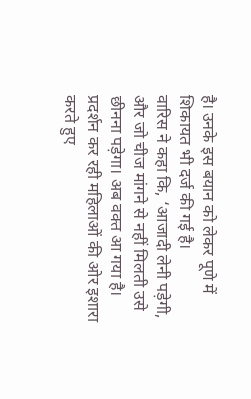है। उनके इस बयान को लेकर पूणे में शिकायत भी दर्ज की गई है।
वारिस ने कहा कि, ‘आजादी लेनी पड़ेगी, और जो चीज मांगने से नहीं मिलती उसे छीनना पड़ेगा। अब वक्त आ गया है। प्रदर्शन कर रही महिलाओं की ओर इशारा करते हुए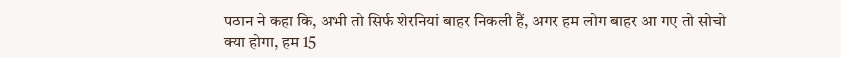पठान ने कहा कि, अभी तो सिर्फ शेरनियां बाहर निकली हैं, अगर हम लोग बाहर आ गए तो सोचो क्या होगा, हम 15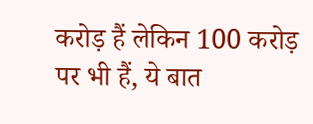करोड़ हैं लेकिन 100 करोड़ पर भी हैं, ये बात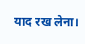याद रख लेना।